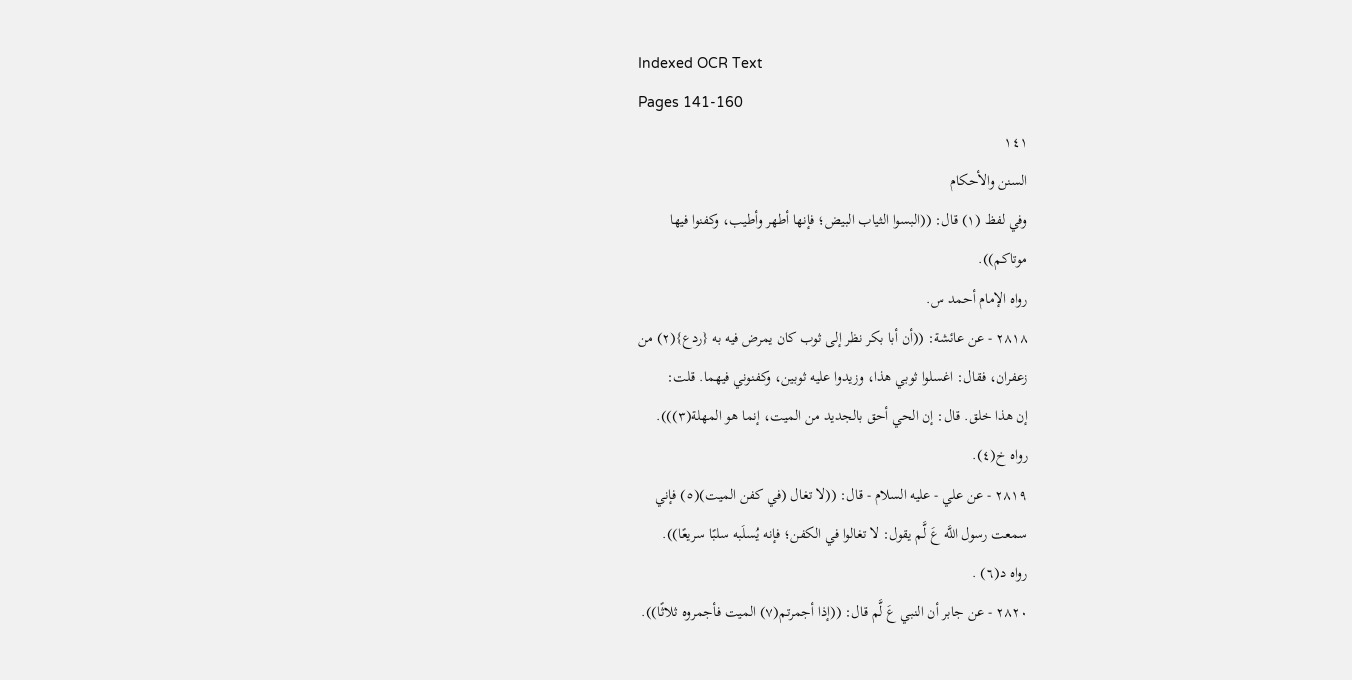Indexed OCR Text
Pages 141-160
١٤١
السنن والأحكام
وفي لفظ (١) قال: ((البسوا الثياب البيض؛ فإنها أطهر وأطيب، وكفنوا فيها
موتاکم)).
رواه الإمام أحمد س.
٢٨١٨ - عن عائشة: ((أن أبا بكر نظر إلى ثوب كان يمرض فيه به {ردع}(٢) من
زعفران، فقال: اغسلوا ثوبي هذا، وزيدوا عليه ثوبين، وكفنوني فيهما. قلت:
إن هذا خلق. قال: إن الحي أحق بالجديد من الميت، إنما هو المهلة(٣))).
رواه خ(٤).
٢٨١٩ - عن علي - عليه السلام - قال: ((لا تغال (في كفن الميت)(٥) فإني
سمعت رسول اللَّه عَ لَّم يقول: لا تغالوا في الكفن؛ فإنه يُسلَبه سلبًا سريعًا)).
رواه د(٦) .
٢٨٢٠ - عن جابر أن النبي عَ لَّم قال: ((إذا أجمرتم(٧) الميت فأجمروه ثلاثًا)).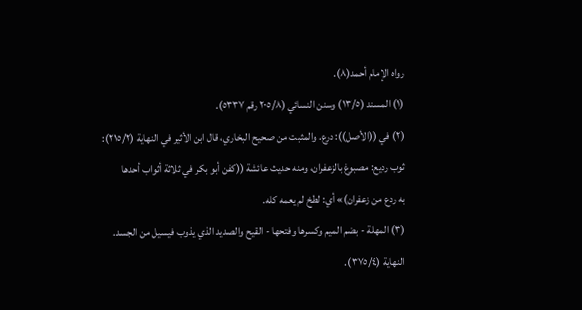رواه الإمام أحمد(٨).
(١) المسند (١٣/٥) وسنن النسائي (٢٠٥/٨ رقم ٥٣٣٧).
(٢) في ((الأصل)): درع. والمثبت من صحيح البخاري، قال ابن الأثير في النهاية (٢١٥/٢):
ثوب رديع: مصبوغ بالزعفران، ومنه حديث عائشة ((كفن أبو بكر في ثلاثة أثواب أحدها
به ردع من زعفران)» أي: لطخ لم يعمه كله.
(٣) المهلة - بضم الميم وكسرها وفتحها - القيح والصديد الذي يذوب فيسيل من الجسد.
النهاية (٣٧٥/٤).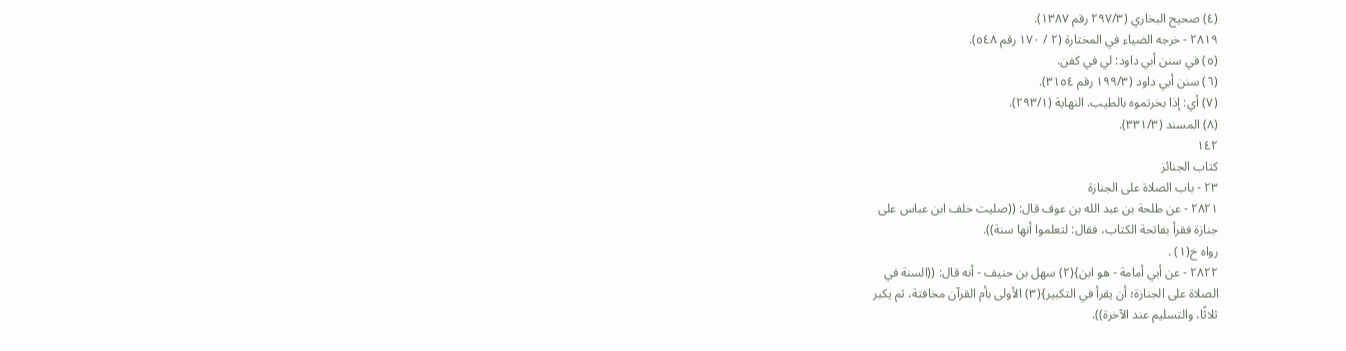(٤) صحيح البخاري (٢٩٧/٣ رقم ١٣٨٧).
٢٨١٩ - خرجه الضياء في المختارة (٢ / ١٧٠ رقم ٥٤٨).
(٥) في سنن أبي داود: لي في كفن.
(٦) سنن أبي داود (١٩٩/٣ رقم ٣١٥٤).
(٧) أي: إذا بخرتموه بالطيب. النهاية (٢٩٣/١).
(٨) المسند (٣٣١/٣).
١٤٢
كتاب الجنائز
٢٣ - باب الصلاة على الجنازة
٢٨٢١ - عن طلحة بن عبد الله بن عوف قال: ((صليت خلف ابن عباس على
جنازة فقرأ بفاتحة الكتاب، فقال: لتعلموا أنها سنة)).
رواه خ(١) .
٢٨٢٢ - عن أبي أمامة - هو ابن}(٢) سهل بن حنيف - أنه قال: ((السنة في
الصلاة على الجنازة؛ أن يقرأ في التكبير}(٣) الأولى بأم القرآن مخافتة، ثم يكبر
ثلاثًا، والتسليم عند الآخرة)).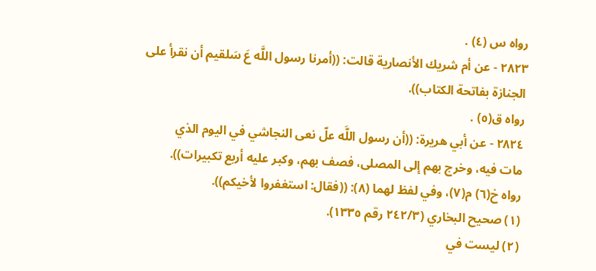رواه س (٤) .
٢٨٢٣ - عن أم شريك الأنصارية قالت: ((أمرنا رسول اللَّه عَ سَلقيم أن نقرأ على
الجنازة بفاتحة الكتاب)).
رواه ق(٥) .
٢٨٢٤ - عن أبي هريرة: ((أن رسول اللَّه علّ نعى النجاشي في اليوم الذي
مات فيه، وخرج بهم إلى المصلى، فصف بهم، وكبر عليه أربع تكبيرات)).
رواه خ(٦) م(٧)، وفي لفظ لهما (٨): ((فقال: استغفروا لأخيكم)).
(١) صحيح البخاري (٢٤٢/٣ رقم ١٣٣٥).
(٢) ليست في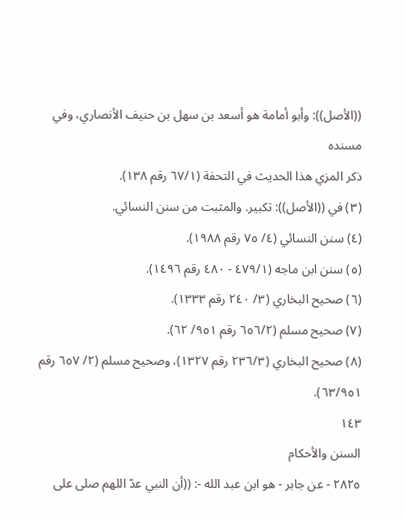((الأصل)): وأبو أمامة هو أسعد بن سهل بن حنيف الأنصاري، وفي مسنده
ذكر المزي هذا الحديث في التحفة (٦٧/١ رقم ١٣٨).
(٣) في ((الأصل)): تكبير. والمثبت من سنن النسائي.
(٤) سنن النسائي (٤/ ٧٥ رقم ١٩٨٨).
(٥) سنن ابن ماجه (٤٧٩/١ - ٤٨٠ رقم ١٤٩٦).
(٦) صحيح البخاري (٣/ ٢٤٠ رقم ١٣٣٣).
(٧) صحيح مسلم (٦٥٦/٢ رقم ٩٥١/ ٦٢).
(٨) صحيح البخاري (٢٣٦/٣ رقم ١٣٢٧)، وصحيح مسلم (٢/ ٦٥٧ رقم ٦٣/٩٥١).
١٤٣
السنن والأحكام
٢٨٢٥ - عن جابر - هو ابن عبد الله -: ((أن النبي عدّ اللهم صلى على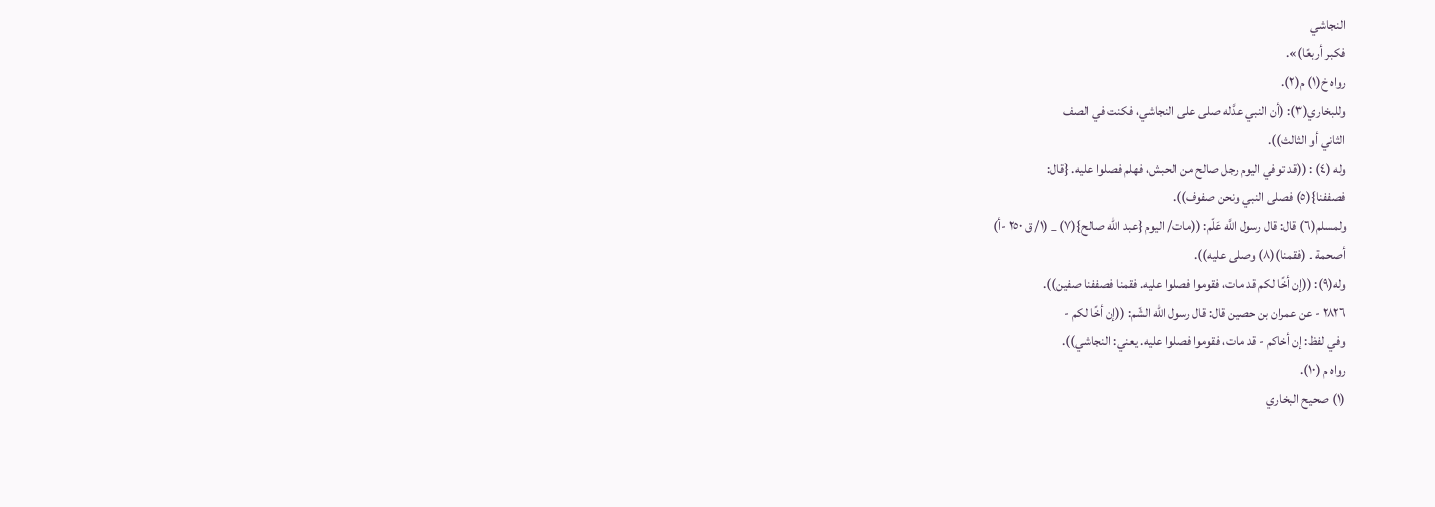النجاشي
فكبر أربعًا)».
رواه خ(١) م(٢).
وللبخاري(٣): (أن النبي عدَّله صلى على النجاشي، فكنت في الصف
الثاني أو الثالث)).
وله (٤) : ((قد توفي اليوم رجل صالح من الحبش، فهلم فصلوا عليه. {قال:
فصففنا}(٥) فصلى النبي ونحن صفوف)).
ولمسلم(٦) قال: قال رسول اللَّه عَلّم: ((مات/ اليوم {عبد الله صالح}(٧) _ (١/ ق ٢٥٠ -أ)
أصحمة ۔ (فقمنا)(٨) وصلی علیه)).
وله(٩): ((إن أخًا لكم قد مات، فقوموا فصلوا عليه. فقمنا فصففنا صفين)).
٢٨٢٦ - عن عمران بن حصين قال: قال رسول اللّه الشّم: ((إن أخًا لكم -
وفي لفظ: إن أخاكم - قد مات، فقوموا فصلوا عليه. يعني: النجاشي)).
رواه م (١٠).
(١) صحيح البخاري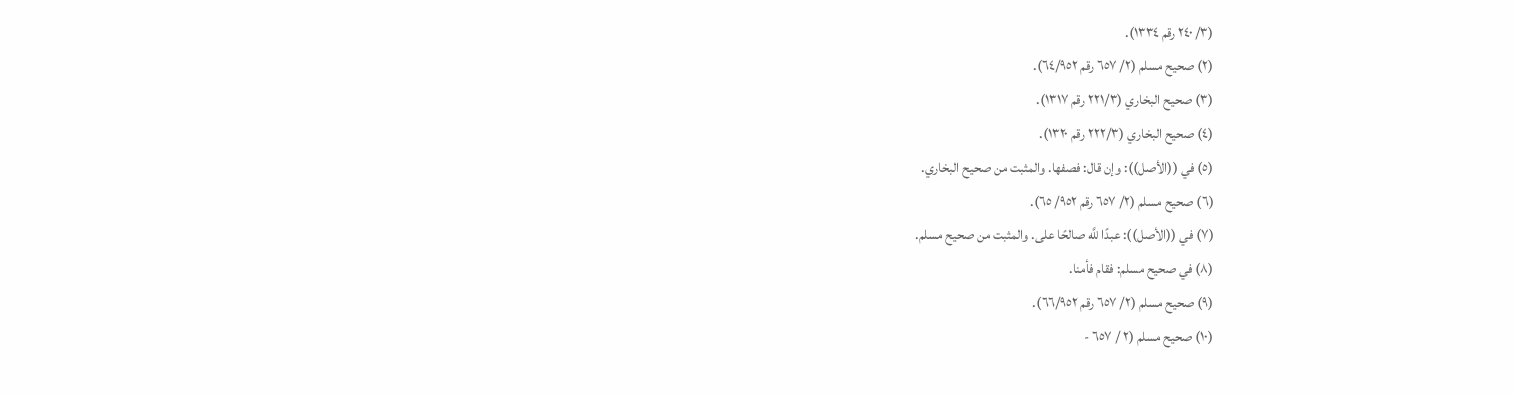(٣/ ٢٤٠ رقم ١٣٣٤).
(٢) صحيح مسلم (٢/ ٦٥٧ رقم ٦٤/٩٥٢).
(٣) صحيح البخاري (٢٢١/٣ رقم ١٣١٧).
(٤) صحيح البخاري (٢٢٢/٣ رقم ١٣٢٠).
(٥) في ((الأصل)): وإن قال: فصفها. والمثبت من صحيح البخاري.
(٦) صحيح مسلم (٢/ ٦٥٧ رقم ٩٥٢/ ٦٥).
(٧) في ((الأصل)): عبدًا للَّه صالحًا على. والمثبت من صحيح مسلم.
(٨) في صحيح مسلم: فقام فأمنا.
(٩) صحيح مسلم (٢/ ٦٥٧ رقم ٦٦/٩٥٢).
(١٠) صحيح مسلم (٢ / ٦٥٧ -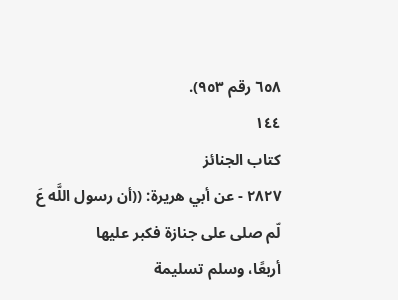٦٥٨ رقم ٩٥٣).
١٤٤
كتاب الجنائز
٢٨٢٧ - عن أبي هريرة: ((أن رسول اللَّه عَ لّم صلى على جنازة فكبر عليها
أربعًا، وسلم تسليمة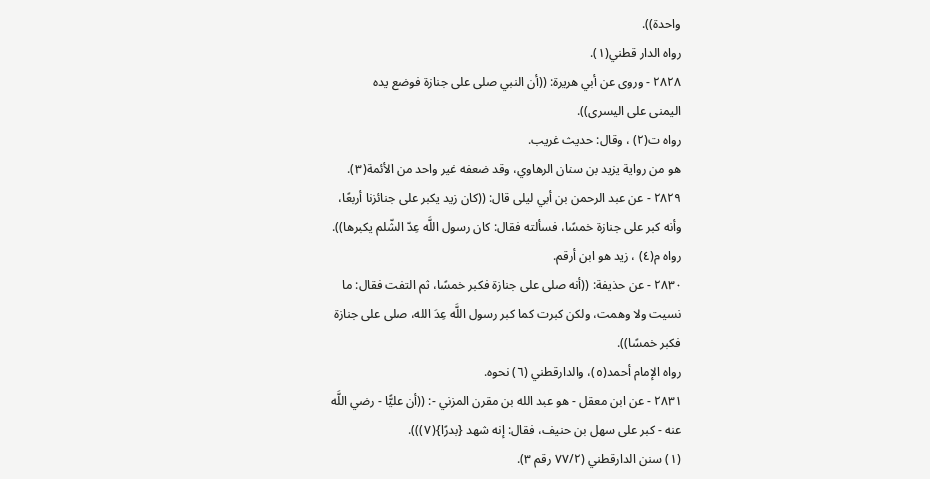واحدة)).
رواه الدار قطني(١).
٢٨٢٨ - وروى عن أبي هريرة: ((أن النبي صلى على جنازة فوضع يده
اليمنى على اليسرى)).
رواه ت(٢) ، وقال: حديث غريب.
هو من رواية يزيد بن سنان الرهاوي، وقد ضعفه غير واحد من الأئمة(٣).
٢٨٢٩ - عن عبد الرحمن بن أبي ليلى قال: ((كان زيد يكبر على جنائزنا أربعًا،
وأنه كبر على جنازة خمسًا، فسألته فقال: كان رسول اللَّه عِدّ الشّلم يكبرها)).
رواه م(٤) ، زيد هو ابن أرقم.
٢٨٣٠ - عن حذيفة: ((أنه صلى على جنازة فكبر خمسًا، ثم التفت فقال: ما
نسيت ولا وهمت، ولكن كبرت كما كبر رسول اللَّه عِدَ الله، صلى على جنازة
فكبر خمسًا)).
رواه الإمام أحمد(٥)، والدارقطني (٦) نحوه.
٢٨٣١ - عن ابن معقل - هو عبد الله بن مقرن المزني -: ((أن عليًّا - رضي اللَّه
عنه - كبر على سهل بن حنيف، فقال: إنه شهد {بدرًا}(٧))).
(١) سنن الدارقطني (٧٧/٢ رقم ٣).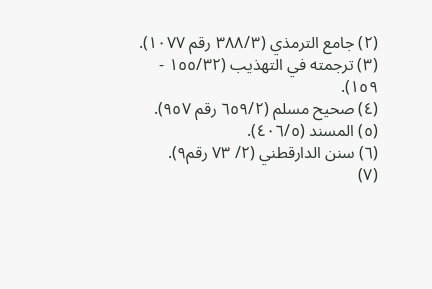(٢) جامع الترمذي (٣٨٨/٣ رقم ١٠٧٧).
(٣) ترجمته في التهذيب (١٥٥/٣٢ - ١٥٩).
(٤) صحيح مسلم (٦٥٩/٢ رقم ٩٥٧).
(٥) المسند (٤٠٦/٥).
(٦) سنن الدارقطني (٢/ ٧٣ رقم٩).
(٧)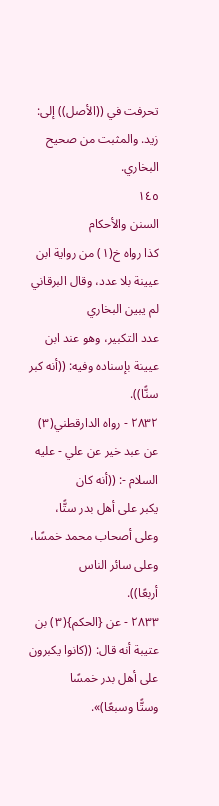تحرفت في ((الأصل)) إلى: زيد. والمثبت من صحيح البخاري.
١٤٥
السنن والأحكام
كذا رواه خ(١) من رواية ابن عيينة بلا عدد، وقال البرقاني لم يبين البخاري
عدد التكبير، وهو عند ابن عيينة بإسناده وفيه: ((أنه كبر سنًّا)).
٢٨٣٢ - رواه الدارقطني(٣) عن عبد خير عن علي - عليه السلام -: ((أنه كان
يكبر على أهل بدر ستًّا، وعلى أصحاب محمد خمسًا، وعلى سائر الناس
أربعًا)).
٢٨٣٣ - عن {الحكم}(٣) بن عتيبة أنه قال: ((كانوا يكبرون على أهل بدر خمسًا
وستًّا وسبعًا)».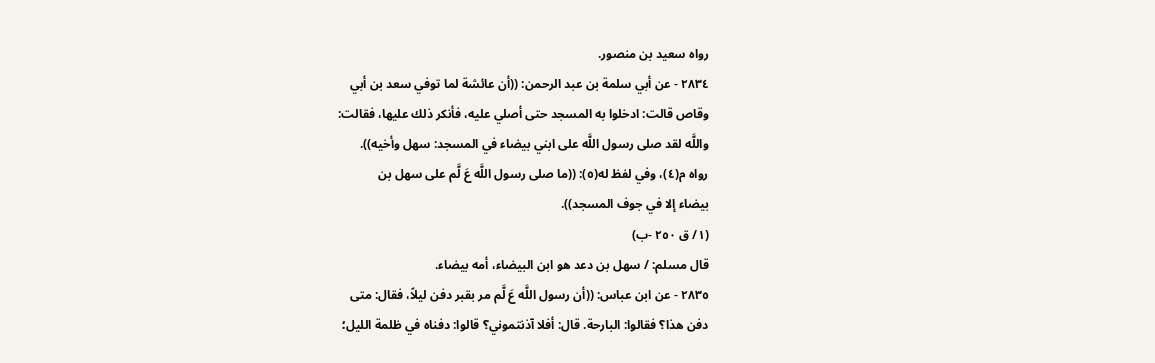رواه سعيد بن منصور.
٢٨٣٤ - عن أبي سلمة بن عبد الرحمن: ((أن عائشة لما توفي سعد بن أبي
وقاص قالت: ادخلوا به المسجد حتى أصلي عليه، فأنكر ذلك عليها، فقالت:
واللَّه لقد صلى رسول اللَّه على ابني بيضاء في المسجد: سهل وأخيه)).
رواه م(٤)، وفي لفظ له(٥): ((ما صلى رسول اللَّه عَ لَّم على سهل بن
بيضاء إلا في جوف المسجد)).
(١/ ق ٢٥٠ -ب)
قال مسلم: / سهل بن دعد هو ابن البيضاء، أمه بيضاء.
٢٨٣٥ - عن ابن عباس: ((أن رسول اللَّه عَ لَّم مر بقبر دفن ليلاً، فقال: متى
دفن هذا؟ فقالوا: البارحة. قال: أفلا آذنتموني؟ قالوا: دفناه في ظلمة الليل؛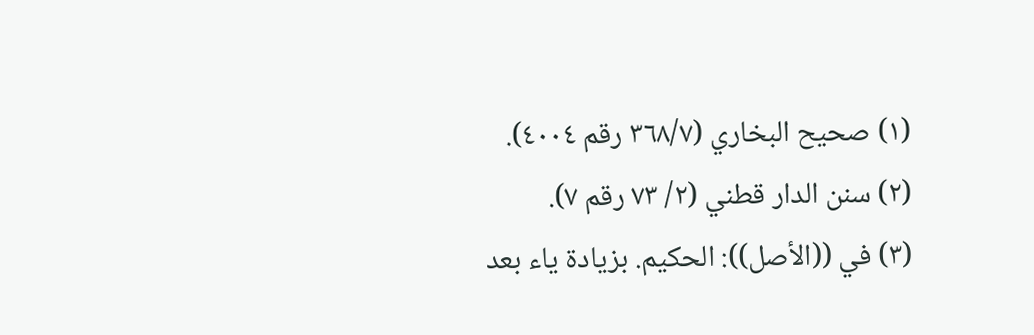(١) صحيح البخاري (٣٦٨/٧ رقم ٤٠٠٤).
(٢) سنن الدار قطني (٢/ ٧٣ رقم ٧).
(٣) في ((الأصل)): الحكيم. بزيادة ياء بعد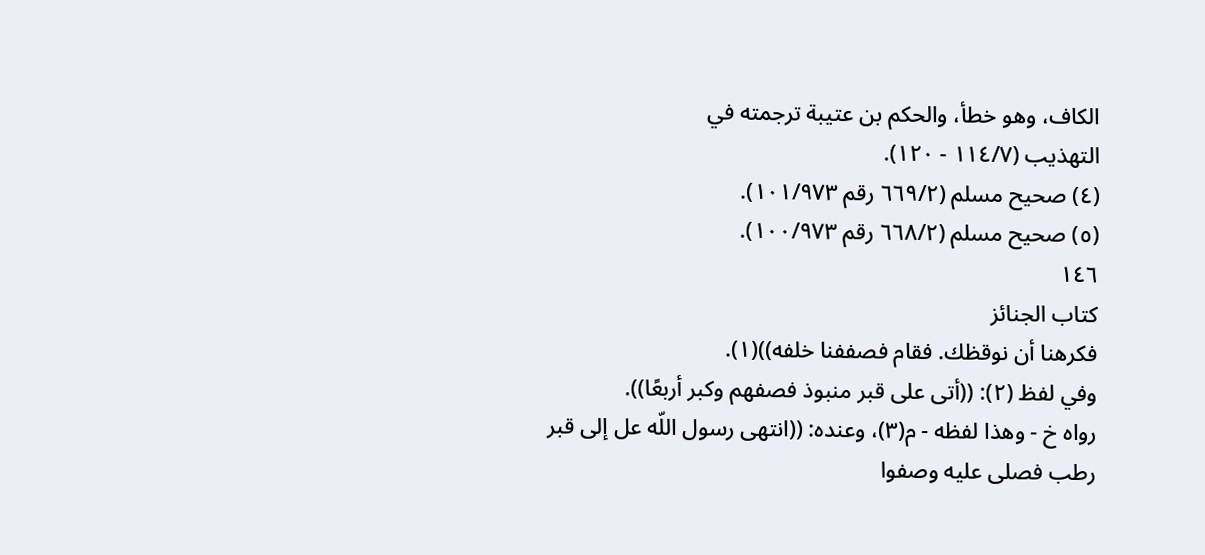الكاف، وهو خطأ، والحكم بن عتيبة ترجمته في
التهذيب (١١٤/٧ - ١٢٠).
(٤) صحيح مسلم (٦٦٩/٢ رقم ١٠١/٩٧٣).
(٥) صحيح مسلم (٦٦٨/٢ رقم ١٠٠/٩٧٣).
١٤٦
كتاب الجنائز
فكرهنا أن نوقظك. فقام فصففنا خلفه))(١).
وفي لفظ (٢): ((أتى على قبر منبوذ فصفهم وكبر أربعًا)).
رواه خ - وهذا لفظه - م(٣)، وعنده: ((انتهى رسول اللّه عل إلى قبر
رطب فصلى عليه وصفوا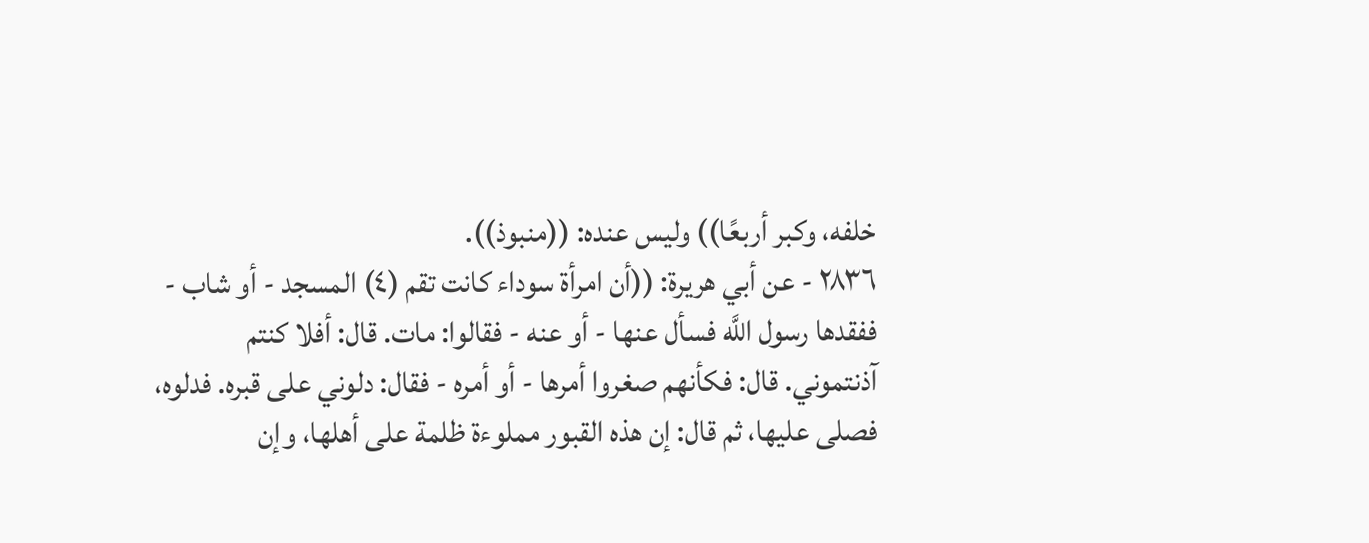خلفه، وكبر أربعًا)) وليس عنده: ((منبوذ)).
٢٨٣٦ - عن أبي هريرة: ((أن امرأة سوداء كانت تقم (٤) المسجد - أو شاب -
ففقدها رسول اللَّه فسأل عنها - أو عنه - فقالوا: مات. قال: أفلا كنتم
آذنتموني. قال: فكأنهم صغروا أمرها - أو أمره - فقال: دلوني على قبره. فدلوه،
فصلى عليها، ثم قال: إن هذه القبور مملوءة ظلمة على أهلها، وإن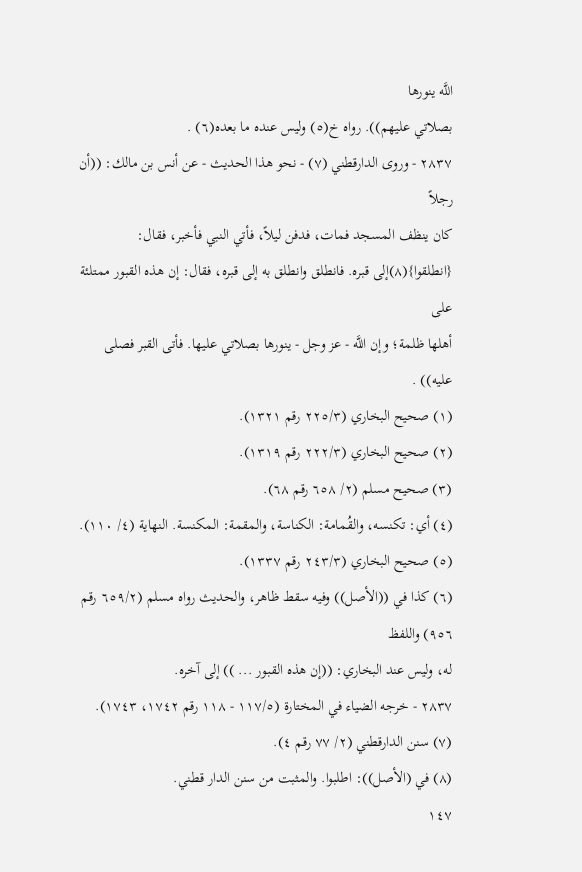اللَّه ينورها
بصلاتي عليهم)). رواه خ(٥) وليس عنده ما بعده(٦) .
٢٨٣٧ - وروى الدارقطني (٧) - نحو هذا الحديث - عن أنس بن مالك: ((أن رجلاً
كان ينظف المسجد فمات، فدفن ليلاً، فأتي النبي فأخبر، فقال:
{انطلقوا}(٨)إلى قبره. فانطلق وانطلق به إلى قبره، فقال: إن هذه القبور ممتلئة على
أهلها ظلمة؛ وإن اللَّه - عز وجل - ينورها بصلاتي عليها. فأتى القبر فصلى
علیه)) .
(١) صحيح البخاري (٢٢٥/٣ رقم ١٣٢١).
(٢) صحيح البخاري (٢٢٢/٣ رقم ١٣١٩).
(٣) صحيح مسلم (٢/ ٦٥٨ رقم ٦٨).
(٤) أي: تكنسه، والقُمامة: الكناسة، والمقمة: المكنسة. النهاية (٤/ ١١٠).
(٥) صحيح البخاري (٢٤٣/٣ رقم ١٣٣٧).
(٦) كذا في ((الأصل)) وفيه سقط ظاهر، والحديث رواه مسلم (٦٥٩/٢ رقم ٩٥٦) واللفظ
له، وليس عند البخاري: ((إن هذه القبور ... )) إلى آخره.
٢٨٣٧ - خرجه الضياء في المختارة (١١٧/٥ - ١١٨ رقم ١٧٤٢، ١٧٤٣).
(٧) سنن الدارقطني (٢/ ٧٧ رقم ٤).
(٨) في (الأصل)): اطلبوا. والمثبت من سنن الدار قطني.
١٤٧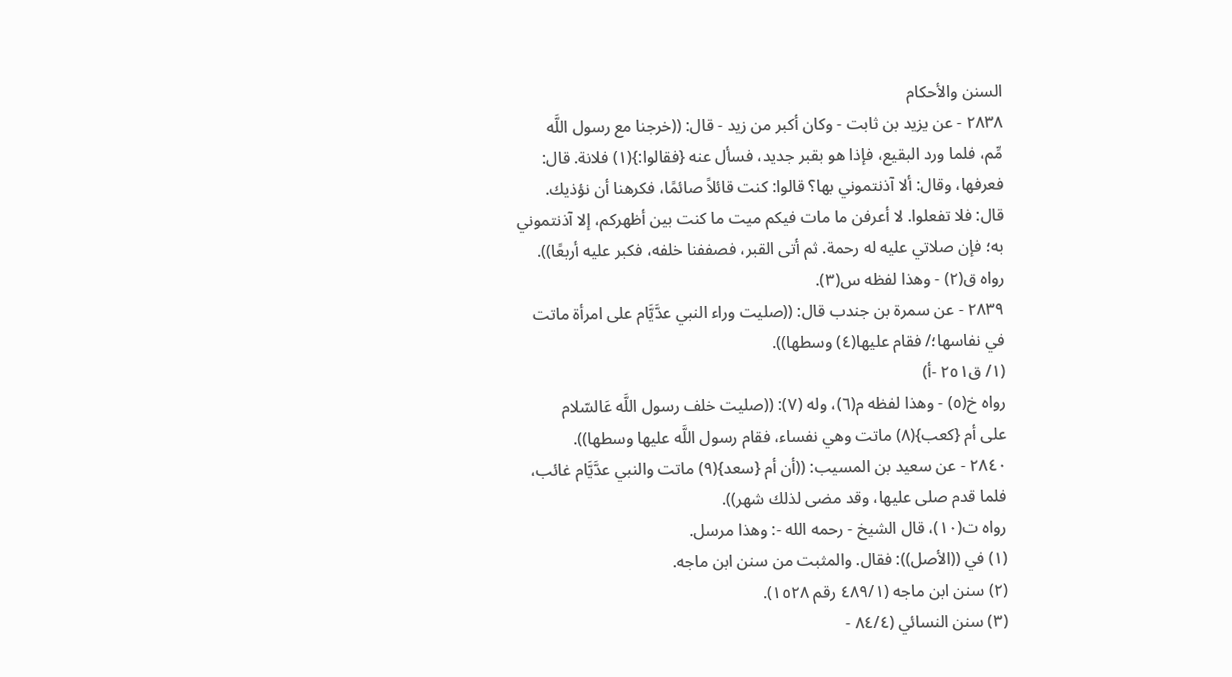السنن والأحكام
٢٨٣٨ - عن يزيد بن ثابت - وكان أكبر من زيد - قال: ((خرجنا مع رسول اللَّه
مِّم، فلما ورد البقيع، فإذا هو بقبر جديد، فسأل عنه {فقالوا:}(١) فلانة. قال:
فعرفها، وقال: ألا آذنتموني بها؟ قالوا: كنت قائلاً صائمًا، فكرهنا أن نؤذيك.
قال: فلا تفعلوا. لا أعرفن ما مات فيكم ميت ما كنت بين أظهركم، إلا آذنتموني
به؛ فإن صلاتي عليه له رحمة. ثم أتى القبر، فصففنا خلفه، فكبر عليه أربعًا)).
رواه ق(٢) - وهذا لفظه س(٣).
٢٨٣٩ - عن سمرة بن جندب قال: ((صليت وراء النبي عدَّيَّام على امرأة ماتت
في نفاسها؛/ فقام عليها(٤) وسطها)).
(١/ ق٢٥١ -أ)
رواه خ(٥) - وهذا لفظه م(٦)، وله (٧): ((صليت خلف رسول اللَّه عَالسّلام
على أم {كعب}(٨) ماتت وهي نفساء، فقام رسول اللَّه عليها وسطها)).
٢٨٤٠ - عن سعيد بن المسيب: ((أن أم {سعد}(٩) ماتت والنبي عدَّيَّام غائب،
فلما قدم صلی علیها، وقد مضی لذلك شهر)).
رواه ت(١٠)، قال الشيخ - رحمه الله -: وهذا مرسل.
(١) في ((الأصل)): فقال. والمثبت من سنن ابن ماجه.
(٢) سنن ابن ماجه (٤٨٩/١ رقم ١٥٢٨).
(٣) سنن النسائي (٨٤/٤ -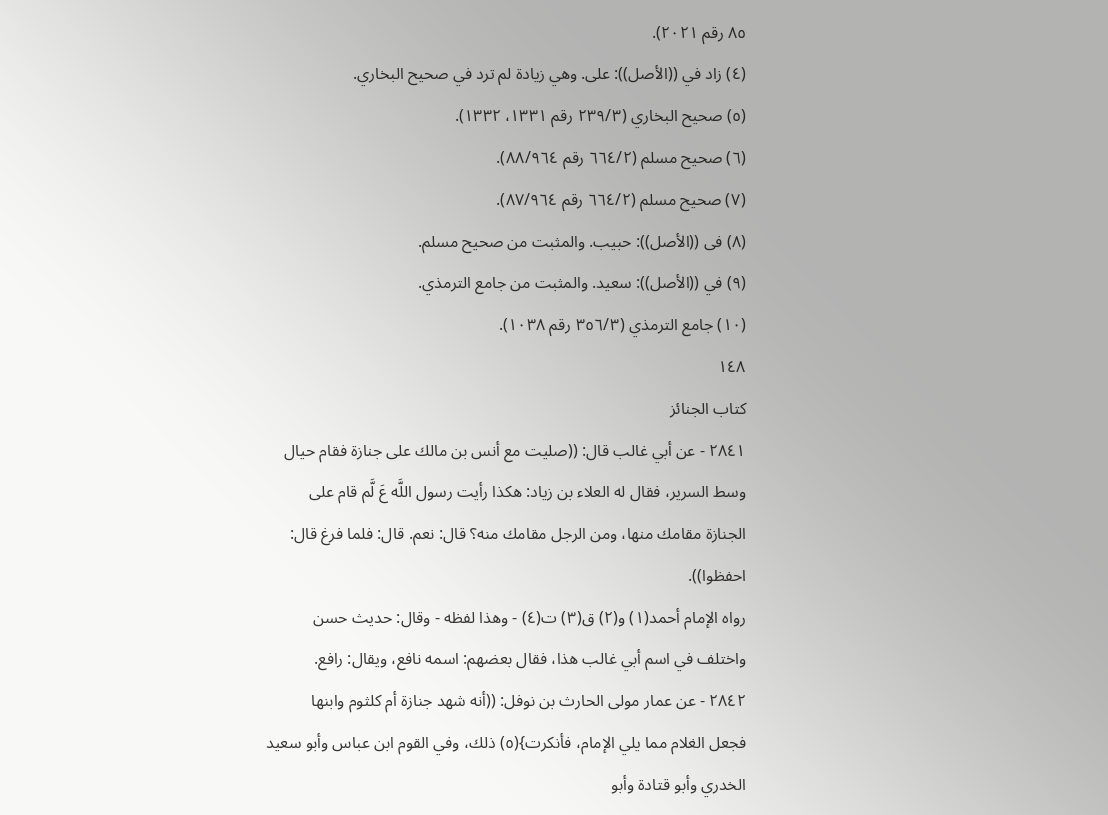٨٥ رقم ٢٠٢١).
(٤) زاد في ((الأصل)): على. وهي زيادة لم ترد في صحيح البخاري.
(٥) صحيح البخاري (٢٣٩/٣ رقم ١٣٣١، ١٣٣٢).
(٦) صحيح مسلم (٦٦٤/٢ رقم ٨٨/٩٦٤).
(٧) صحيح مسلم (٦٦٤/٢ رقم ٨٧/٩٦٤).
(٨) فى ((الأصل)): حبيب. والمثبت من صحيح مسلم.
(٩) في ((الأصل)): سعيد. والمثبت من جامع الترمذي.
(١٠) جامع الترمذي (٣٥٦/٣ رقم ١٠٣٨).
١٤٨
كتاب الجنائز
٢٨٤١ - عن أبي غالب قال: ((صليت مع أنس بن مالك على جنازة فقام حيال
وسط السرير، فقال له العلاء بن زياد: هكذا رأيت رسول اللَّه عَ لَّم قام على
الجنازة مقامك منها، ومن الرجل مقامك منه؟ قال: نعم. قال: فلما فرغ قال:
احفظوا)).
رواه الإمام أحمد(١) و(٢) ق(٣) ت(٤) - وهذا لفظه - وقال: حديث حسن
واختلف في اسم أبي غالب هذا، فقال بعضهم: اسمه نافع، ويقال: رافع.
٢٨٤٢ - عن عمار مولى الحارث بن نوفل: ((أنه شهد جنازة أم كلثوم وابنها
فجعل الغلام مما يلي الإمام، فأنكرت}(٥) ذلك، وفي القوم ابن عباس وأبو سعيد
الخدري وأبو قتادة وأبو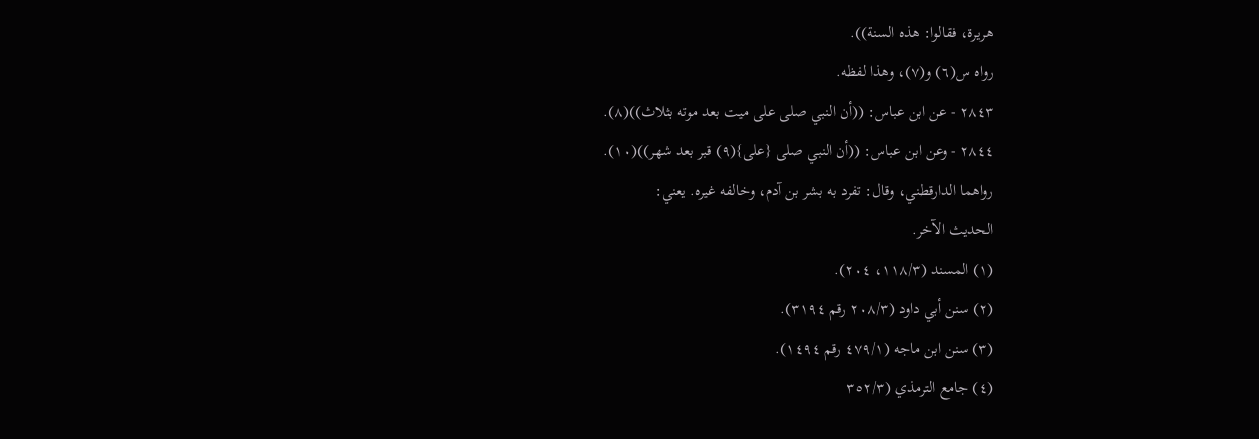هريرة، فقالوا: هذه السنة)).
رواه س(٦) و(٧)، وهذا لفظه.
٢٨٤٣ - عن ابن عباس: ((أن النبي صلى على ميت بعد موته بثلاث))(٨).
٢٨٤٤ - وعن ابن عباس: ((أن النبي صلى {على}(٩) قبر بعد شهر))(١٠).
رواهما الدارقطني، وقال: تفرد به بشر بن آدم، وخالفه غيره. يعني:
الحديث الآخر.
(١) المسند (١١٨/٣، ٢٠٤).
(٢) سنن أبي داود (٢٠٨/٣ رقم ٣١٩٤).
(٣) سنن ابن ماجه (٤٧٩/١ رقم ١٤٩٤).
(٤) جامع الترمذي (٣٥٢/٣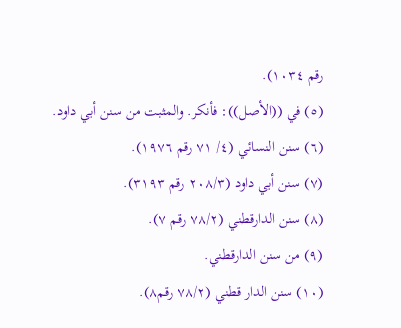رقم ١٠٣٤).
(٥) في ((الأصل)): فأنكر. والمثبت من سنن أبي داود.
(٦) سنن النسائي (٤/ ٧١ رقم ١٩٧٦).
(٧) سنن أبي داود (٢٠٨/٣ رقم ٣١٩٣).
(٨) سنن الدارقطني (٧٨/٢ رقم ٧).
(٩) من سنن الدارقطني.
(١٠) سنن الدار قطني (٧٨/٢ رقم٨).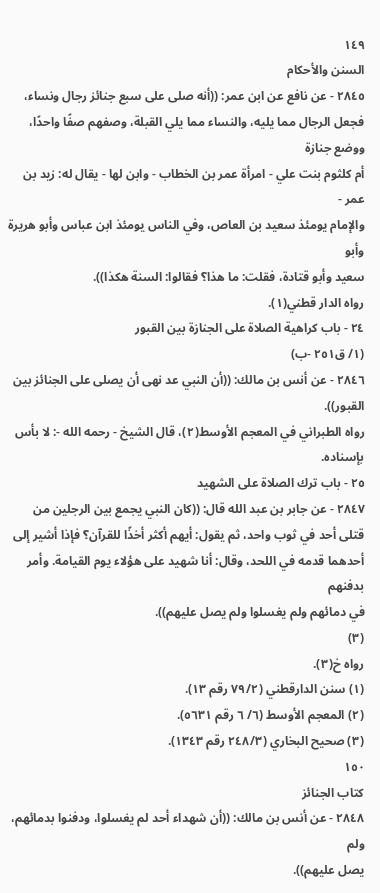١٤٩
السنن والأحكام
٢٨٤٥ - عن نافع عن ابن عمر: ((أنه صلى على سبع جنائز رجال ونساء،
فجعل الرجال مما يليه، والنساء مما يلي القبلة، وصفهم صفًا واحدًا، ووضع جنازة
أم كلثوم بنت علي - امرأة عمر بن الخطاب - وابن لها - يقال له: زيد بن عمر -
والإمام يومئذ سعيد بن العاص، وفي الناس يومئذ ابن عباس وأبو هريرة وأبو
سعيد وأبو قتادة، فقلت: ما هذا؟ فقالوا: السنة هكذا)).
رواه الدار قطني(١).
٢٤ - باب كراهية الصلاة على الجنازة بين القبور
(١/ ق٢٥١ -ب)
٢٨٤٦ - عن أنس بن مالك: ((أن النبي عد نهى أن يصلى على الجنائز بين
القبور)).
رواه الطبراني في المعجم الأوسط(٢)، قال الشيخ - رحمه الله -: لا بأس
بإسناده.
٢٥ - باب ترك الصلاة على الشهيد
٢٨٤٧ - عن جابر بن عبد الله قال: ((كان النبي يجمع بين الرجلين من
قتلى أحد في ثوب واحد، ثم يقول: أيهم أكثر أخذًا للقرآن؟ فإذا أشير إلى
أحدهما قدمه في اللحد، وقال: أنا شهيد على هؤلاء يوم القيامة. وأمر بدفنهم
في دمائهم ولم یغسلوا ولم يصل عليهم)).
(٣)
رواه خ(٣).
(١) سنن الدارقطني (٧٩/٢ رقم ١٣).
(٢) المعجم الأوسط (٦/ ٦ رقم ٥٦٣١).
(٣) صحيح البخاري (٢٤٨/٣ رقم ١٣٤٣).
١٥٠
كتاب الجنائز
٢٨٤٨ - عن أنس بن مالك: ((أن شهداء أحد لم يغسلوا، ودفنوا بدمائهم، ولم
يصل عليهم)).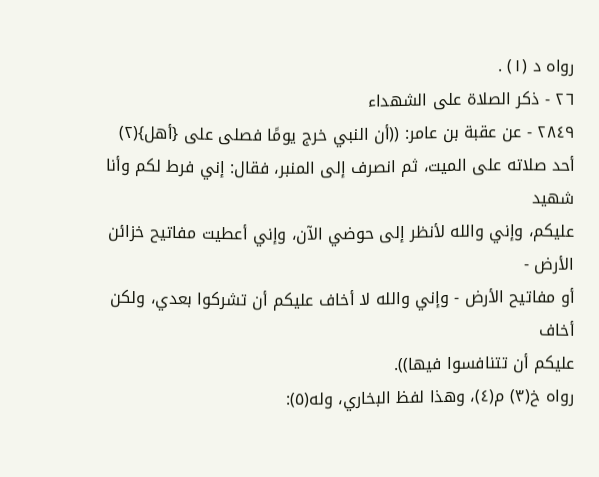رواه د (١) .
٢٦ - ذكر الصلاة على الشهداء
٢٨٤٩ - عن عقبة بن عامر: ((أن النبي خرج يومًا فصلى على {أهل}(٢)
أحد صلاته على الميت، ثم انصرف إلى المنبر، فقال: إني فرط لكم وأنا شهيد
عليكم، وإني والله لأنظر إلى حوضي الآن، وإني أعطيت مفاتيح خزائن الأرض -
أو مفاتيح الأرض - وإني والله لا أخاف عليكم أن تشركوا بعدي، ولكن أخاف
علیکم أن تتنافسوا فيها)).
رواه خ(٣) م(٤)، وهذا لفظ البخاري، وله(٥):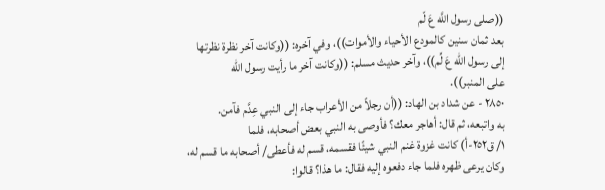((صلى رسول اللَّه عَ لّم
بعد ثمان سنين كالمودع الأحياء والأموات))، وفي آخره: ((وكانت آخر نظرة نظرتها
إلى رسول اللّه عَ لِّم))، وآخر حديث مسلم: ((وكانت آخر ما رأيت رسول الله
على المنبر)).
٢٨٥٠ - عن شداد بن الهاد: ((أن رجلاً من الأعراب جاء إلى النبي عِدَّم فآمن.
به واتبعه، ثم قال: أهاجر معك؟ فأوصى به النبي بعض أصحابه، فلما
١/ ق٢٥٢-أ) كانت غزوة غنم النبي شيئًا فقسمه، قسم له فأعطى/ أصحابه ما قسم له،
وكان يرعى ظهره فلما جاء دفعوه إليه فقال: ما هذا؟ قالوا: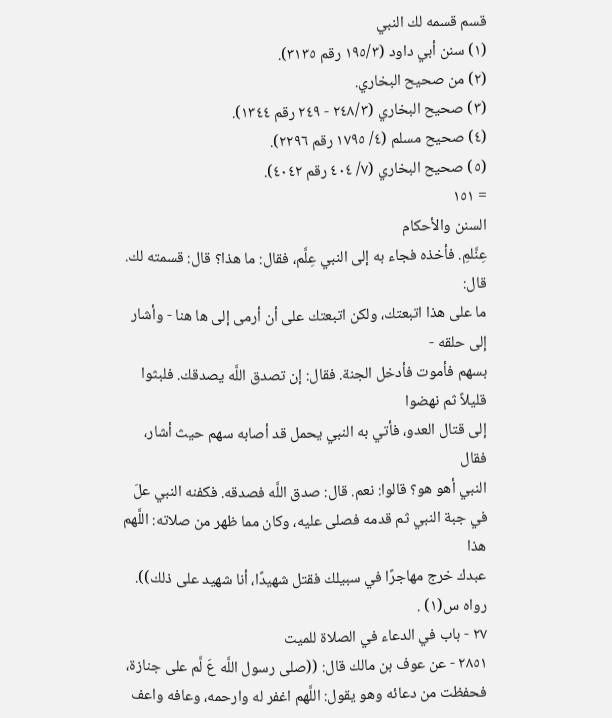قسم قسمه لك النبي
(١) سنن أبي داود (١٩٥/٣ رقم ٣١٣٥).
(٢) من صحيح البخاري.
(٣) صحيح البخاري (٢٤٨/٣ - ٢٤٩ رقم ١٣٤٤).
(٤) صحيح مسلم (٤/ ١٧٩٥ رقم ٢٢٩٦).
(٥) صحيح البخاري (٧/ ٤٠٤ رقم ٤٠٤٢).
= ١٥١
السنن والأحكام
عِنَّلمِ. فأخذه فجاء به إلى النبي عِلَّم، فقال: ما هذا؟ قال: قسمته لك. قال:
ما على هذا اتبعتك، ولكن اتبعتك على أن أرمى إلى ها هنا - وأشار إلى حلقه -
بسهم فأموت فأدخل الجنة. فقال: إن تصدق اللَّه يصدقك. فلبثوا قليلاً ثم نهضوا
إلى قتال العدو، فأتي به النبي يحمل قد أصابه سهم حيث أشار، فقال
النبي أهو هو؟ قالوا: نعم. قال: صدق اللَّه فصدقه. فكفنه النبي علَ
في جبة النبي ثم قدمه فصلى عليه، وكان مما ظهر من صلاته: اللَّهم هذا
عبدك خرج مهاجرًا في سبيلك فقتل شهيدًا، أنا شهيد على ذلك)).
رواه س(١) .
٢٧ - باب في الدعاء في الصلاة للميت
٢٨٥١ - عن عوف بن مالك قال: ((صلى رسول اللَّه عَ لَّم على جنازة،
فحفظت من دعائه وهو يقول: اللَّهم اغفر له وارحمه، وعافه واعف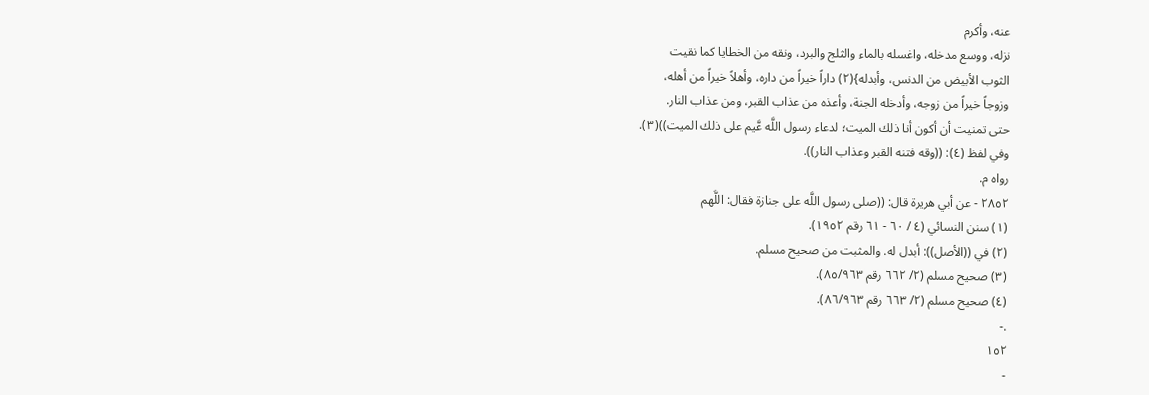عنه، وأكرم
نزله، ووسع مدخله، واغسله بالماء والثلج والبرد، ونقه من الخطايا كما نقيت
الثوب الأبيض من الدنس، وأبدله}(٢) داراً خيراً من داره، وأهلاً خيراً من أهله،
وزوجاً خيراً من زوجه، وأدخله الجنة، وأعذه من عذاب القبر، ومن عذاب النار.
حتى تمنيت أن أكون أنا ذلك الميت؛ لدعاء رسول اللَّه عَّيم على ذلك الميت))(٣).
وفي لفظ (٤): ((وقه فتنه القبر وعذاب النار)).
رواه م.
٢٨٥٢ - عن أبي هريرة قال: ((صلى رسول اللَّه على جنازة فقال: اللَّهم
(١) سنن النسائي (٤ / ٦٠ - ٦١ رقم ١٩٥٢).
(٢) في ((الأصل)): أبدل له. والمثبت من صحيح مسلم.
(٣) صحيح مسلم (٢/ ٦٦٢ رقم ٨٥/٩٦٣).
(٤) صحيح مسلم (٢/ ٦٦٣ رقم ٨٦/٩٦٣).
.-
١٥٢
-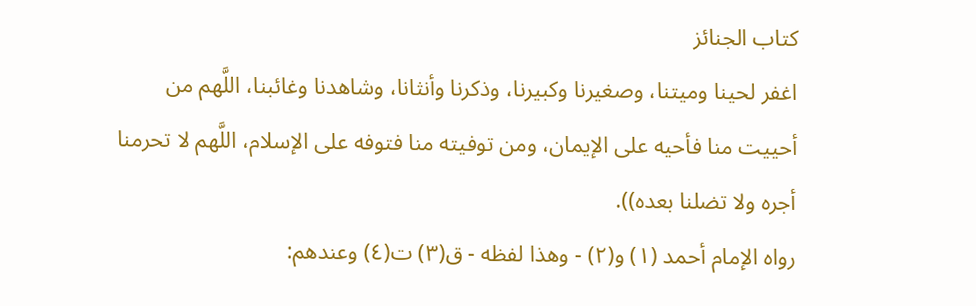كتاب الجنائز
اغفر لحينا وميتنا، وصغيرنا وكبيرنا، وذكرنا وأنثانا، وشاهدنا وغائبنا، اللَّهم من
أحييت منا فأحيه على الإيمان، ومن توفيته منا فتوفه على الإسلام، اللَّهم لا تحرمنا
أجره ولا تضلنا بعده)).
رواه الإمام أحمد (١) و(٢) - وهذا لفظه - ق(٣) ت(٤) وعندهم: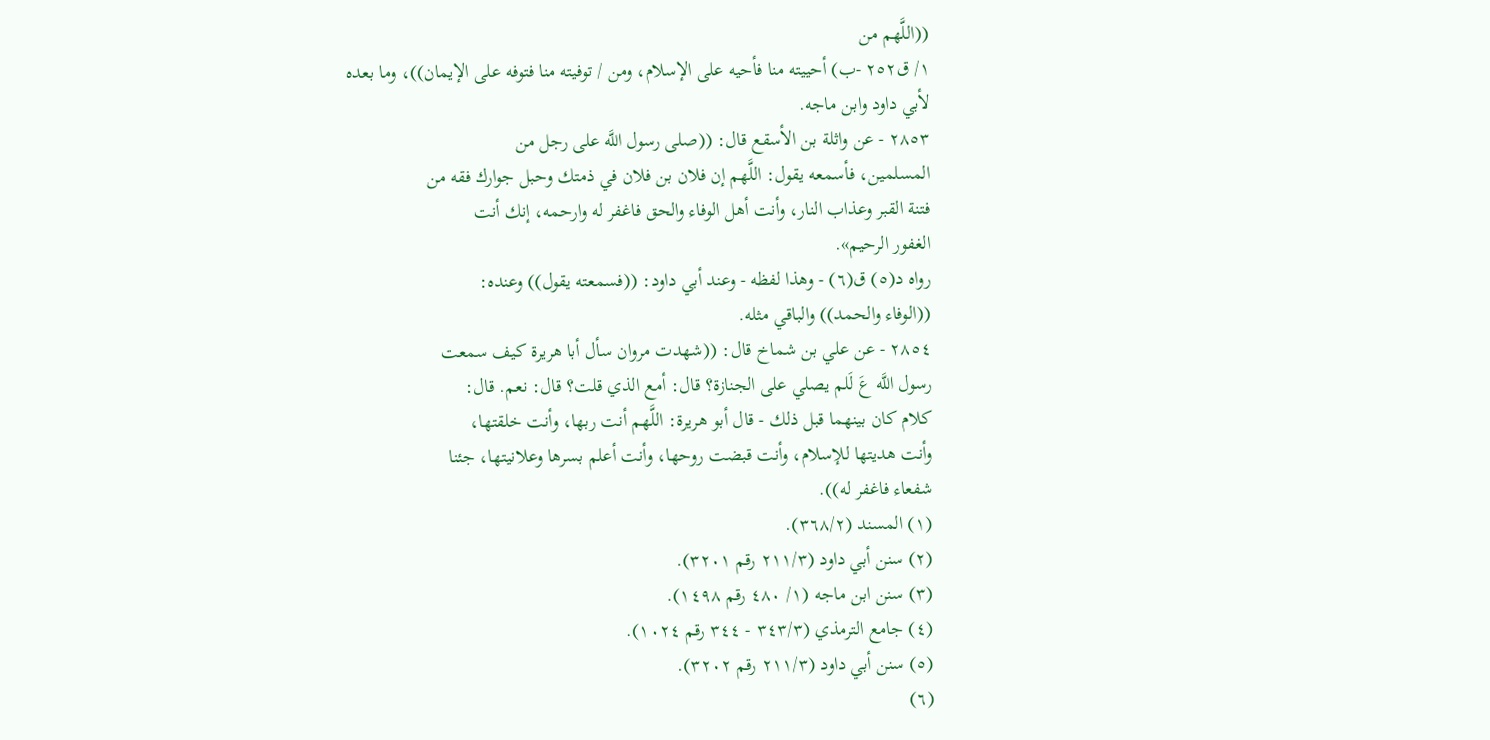((اللَّهم من
١/ ق٢٥٢ -ب) أحييته منا فأحيه على الإسلام، ومن / توفيته منا فتوفه على الإيمان))، وما بعده
لأبي داود وابن ماجه.
٢٨٥٣ - عن واثلة بن الأسقع قال: ((صلى رسول اللَّه على رجل من
المسلمين، فأسمعه يقول: اللَّهم إن فلان بن فلان في ذمتك وحبل جوارك فقه من
فتنة القبر وعذاب النار، وأنت أهل الوفاء والحق فاغفر له وارحمه، إنك أنت
الغفور الرحيم».
رواه د(٥) ق(٦) - وهذا لفظه - وعند أبي داود: ((فسمعته يقول)) وعنده:
((الوفاء والحمد)) والباقي مثله.
٢٨٥٤ - عن علي بن شماخ قال: ((شهدت مروان سأل أبا هريرة كيف سمعت
رسول اللَّه عَ لَلم يصلي على الجنازة؟ قال: أمع الذي قلت؟ قال: نعم. قال:
كلام كان بينهما قبل ذلك - قال أبو هريرة: اللَّهم أنت ربها، وأنت خلقتها،
وأنت هديتها للإسلام، وأنت قبضت روحها، وأنت أعلم بسرها وعلانيتها، جئنا
شفعاء فاغفر له)).
(١) المسند (٣٦٨/٢).
(٢) سنن أبي داود (٢١١/٣ رقم ٣٢٠١).
(٣) سنن ابن ماجه (١/ ٤٨٠ رقم ١٤٩٨).
(٤) جامع الترمذي (٣٤٣/٣ - ٣٤٤ رقم ١٠٢٤).
(٥) سنن أبي داود (٢١١/٣ رقم ٣٢٠٢).
(٦)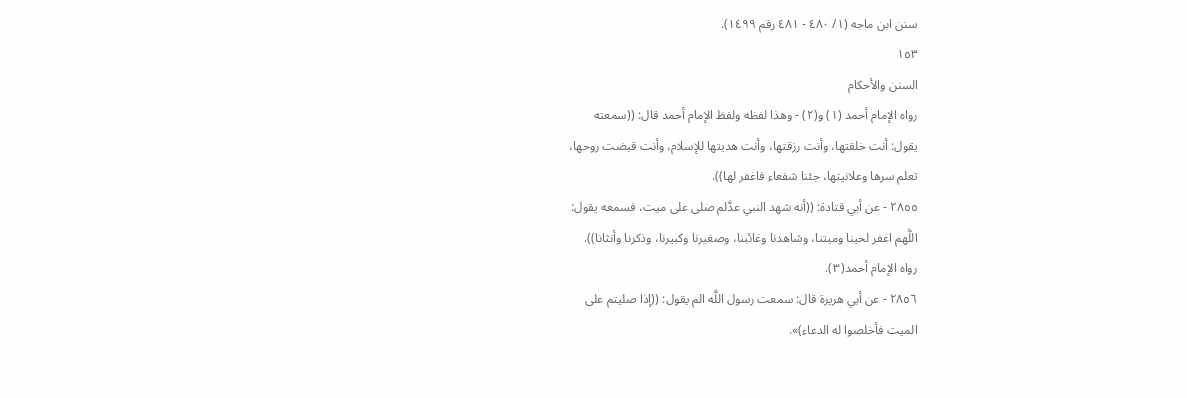سنن ابن ماجه (١/ ٤٨٠ - ٤٨١ رقم ١٤٩٩).
١٥٣
السنن والأحكام
رواه الإمام أحمد (١) و(٢) - وهذا لفظه ولفظ الإمام أحمد قال: ((سمعته
يقول: أنت خلقتها، وأنت رزقتها، وأنت هديتها للإسلام، وأنت قبضت روحها،
تعلم سرها وعلانيتها، جئنا شفعاء فاغفر لها)).
٢٨٥٥ - عن أبي قتادة: ((أنه شهد النبي عدَّلم صلى على ميت، فسمعه يقول:
اللَّهم اغفر لحينا وميتنا، وشاهدنا وغائبنا، وصغيرنا وكبيرنا، وذكرنا وأنثانا)).
رواه الإمام أحمد(٣).
٢٨٥٦ - عن أبي هريرة قال: سمعت رسول اللَّه الم يقول: ((إذا صليتم على
الميت فأخلصوا له الدعاء)».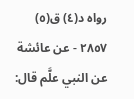رواه د(٤) ق(٥)
٢٨٥٧ - عن عائشة عن النبي علَّم قال: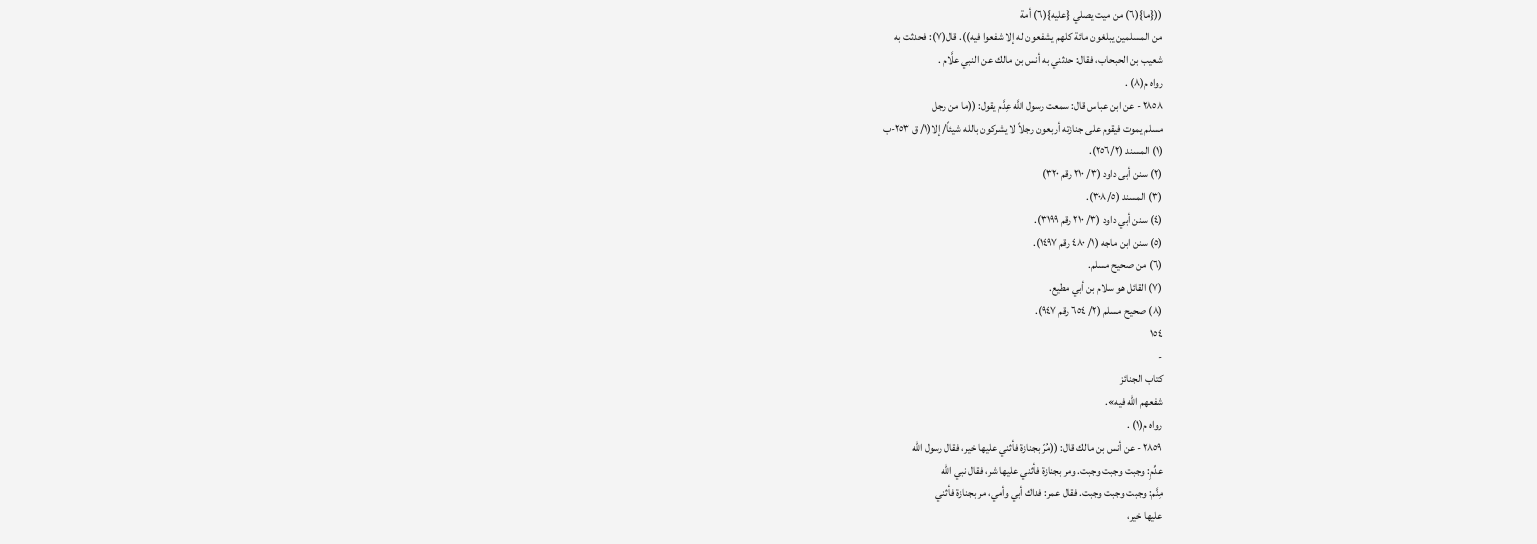(({ما}(٦) من ميت يصلي {عليه}(٦) أمة
من المسلمين يبلغون مائة كلهم يشفعون له إلا شفعوا فيه)). قال(٧): فحدثت به
شعيب بن الحبحاب، فقال: حدثني به أنس بن مالك عن النبي علَّام .
رواه م(٨) .
٢٨٥٨ - عن ابن عباس قال: سمعت رسول اللَّه عِدَّم يقول: ((ما من رجل
مسلم يموت فيقوم على جنازته أربعون رجلاً لا يشركون بالله شيئاً/ إلا(١/ ق ٢٥٣-ب
(١) المسند (٢٥٦/٢).
(٢) سنن أبى داود (٣/ ٢١٠ رقم ٣٢٠)
(٣) المسند (٣٠٨/٥).
(٤) سنن أبي داود (٣/ ٢١٠ رقم ٣١٩٩).
(٥) سنن ابن ماجه (١/ ٤٨٠ رقم ١٤٩٧).
(٦) من صحيح مسلم.
(٧) القائل هو سلام بن أبي مطيع.
(٨) صحيح مسلم (٢/ ٦٥٤ رقم ٩٤٧).
١٥٤
-
كتاب الجنائز
شفعهم الله فیه».
رواه م(١) .
٢٨٥٩ - عن أنس بن مالك قال: ((مُرّ بجنازة فأثني عليها خير، فقال رسول الله
عدِّمِ: وجبت وجبت وجبت. ومر بجنازة فأثني عليها شر، فقال نبي الله
مِنَّم: وجبت وجبت وجبت. فقال عمر: فداك أبي وأمي، مر بجنازة فأثني
عليها خير،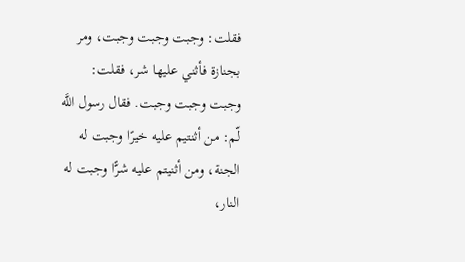فقلت: وجبت وجبت وجبت، ومر بجنازة فأثني عليها شر، فقلت:
وجبت وجبت وجبت. فقال رسول اللَّه لّم: من أثنتيم عليه خيرًا وجبت له
الجنة، ومن أثنيتم عليه شرًّا وجبت له النار،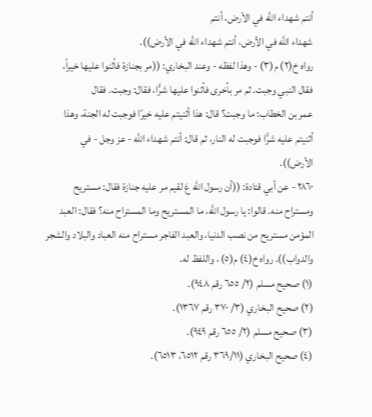أنتم شهداء اللَّه في الأرض، أنتم
شهداء اللَّه في الأرض، أنتم شهداء اللَّه في الأرض)).
رواه خ(٢) م(٣) - وهذا لفظه - وعند البخاري: ((مر بجنازة فأثنوا عليها خيراً،
فقال النبي وجبت. ثم مر بأخرى فأثنوا عليها شرًّا، فقال: وجبت. فقال
عمر بن الخطاب: ما وجبت؟ قال: هذا أثنيتم عليه خيرًا فوجبت له الجنة، وهذا
أثنيتم عليه شرًّا فوجبت له النار، ثم قال: أنتم شهداء الله - عز وجل - في
الأرض)).
٢٨٦٠ - عن أبي قتادة: ((أن رسول اللّه عَ لقيم مر عليه جنازة فقال: مستريح
ومستراح منه. قالوا: يا رسول اللَّه، ما المستريح وما المستراح منه؟ فقال: العبد
المؤمن مستريح من نصب الدنيا، والعبد الفاجر مستراح منه العباد والبلاد والشجر
والدواب)). رواه خ(٤) م(٥) ، واللفظ له.
(١) صحيح مسلم (٢/ ٦٥٥ رقم ٩٤٨).
(٢) صحيح البخاري (٣/ ٣٧٠ رقم ١٣٦٧).
(٣) صحيح مسلم (٢/ ٦٥٥ رقم ٩٤٩).
(٤) صحيح البخاري (٣٦٩/١١ رقم ٦٥١٢، ٦٥١٣).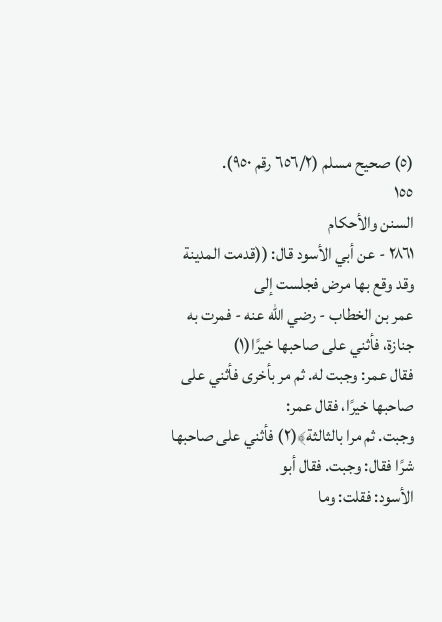(٥) صحيح مسلم (٦٥٦/٢ رقم ٩٥٠).
١٥٥
السنن والأحكام
٢٨٦١ - عن أبي الأسود قال: ((قدمت المدينة وقد وقع بها مرض فجلست إلى
عمر بن الخطاب - رضي الله عنه - فمرت به جنازة، فأثني على صاحبها خيرًا(١)
فقال عمر: وجبت له. ثم مر بأخرى فأثني على صاحبها خيرًا، فقال عمر:
وجبت. ثم مرا بالثالثة﴾(٢) فأثني على صاحبها شرًا فقال: وجبت. فقال أبو
الأسود: فقلت: وما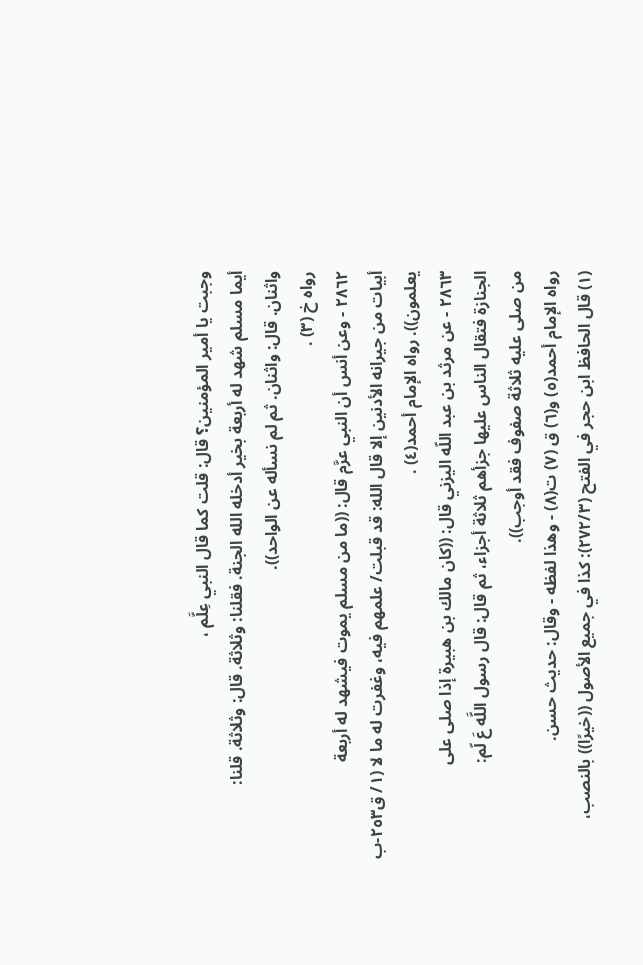وجبت يا أمير المؤمنين؟ قال: قلت كما قال النبي عِلَّم ،
أيما مسلم شهد له أربعة بخير أدخله الله الجنة. فقلنا: وثلاثة. قال: وثلاثة. قلنا:
واثنان. قال: واثنان. ثم لم نسأله عن الواحد)).
رواه خ (٣) .
٢٨٦٢ - وعن أنس أن النبي عرَّم قال: ((ما من مسلم يموت فيشهد له أربعة
أبیات من جيرانه الأدنین إلا قال الله: قد قبلت/ علمھم فیه، وغفرت له ما لا (١/ ق٢٥٣-ب
يعلمون)). رواه الإمام أحمد(٤) .
٢٨٦٣ - عن مرثد بن عبد اللّه اليزني قال: ((كان مالك بن هبيرة إذا صلى على
الجنازة فتقال الناس عليها جزأهم ثلاثة أجزاء، ثم قال: قال رسول اللَّه عَ لّم:
من صلى عليه ثلاثة صفوف فقد أوجب)).
رواه الإمام أحمد(٥) و(٦) ق (٧) ت(٨) - وهذا لفظه - وقال: حديث حسن.
(١) قال الحافظ ابن حجر في الفتح (٢٧٢/٣): كذا في جميع الأصول ((خيرًا)) بالنصب،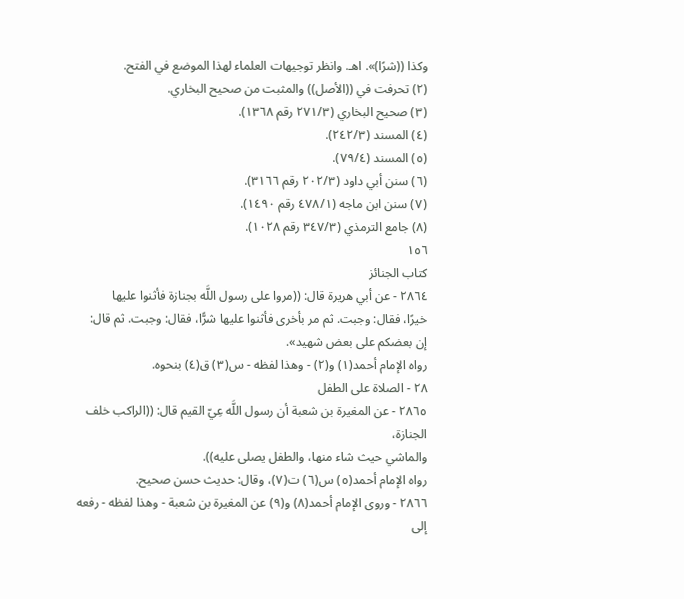وكذا ((شرًا)». اهـ. وانظر توجيهات العلماء لهذا الموضع في الفتح.
(٢) تحرفت في ((الأصل)) والمثبت من صحيح البخاري.
(٣) صحيح البخاري (٢٧١/٣ رقم ١٣٦٨).
(٤) المسند (٢٤٢/٣).
(٥) المسند (٧٩/٤).
(٦) سنن أبي داود (٢٠٢/٣ رقم ٣١٦٦).
(٧) سنن ابن ماجه (٤٧٨/١ رقم ١٤٩٠).
(٨) جامع الترمذي (٣٤٧/٣ رقم ١٠٢٨).
١٥٦
كتاب الجنائز
٢٨٦٤ - عن أبي هريرة قال: ((مروا على رسول اللَّه بجنازة فأثنوا عليها
خيرًا، فقال: وجبت. ثم مر بأخرى فأثنوا عليها شرًّا، فقال: وجبت. ثم قال:
إن بعضکم علی بعض شهید».
رواه الإمام أحمد(١) و(٢) - وهذا لفظه - س(٣) ق(٤) بنحوه.
٢٨ - الصلاة على الطفل
٢٨٦٥ - عن المغيرة بن شعبة أن رسول اللَّه عِيّ القيم قال: ((الراكب خلف الجنازة،
والماشي حيث شاء منها، والطفل يصلى عليه)).
رواه الإمام أحمد(٥) س(٦) ت(٧)، وقال: حديث حسن صحيح.
٢٨٦٦ - وروى الإمام أحمد(٨) و(٩) عن المغيرة بن شعبة - وهذا لفظه - رفعه إلى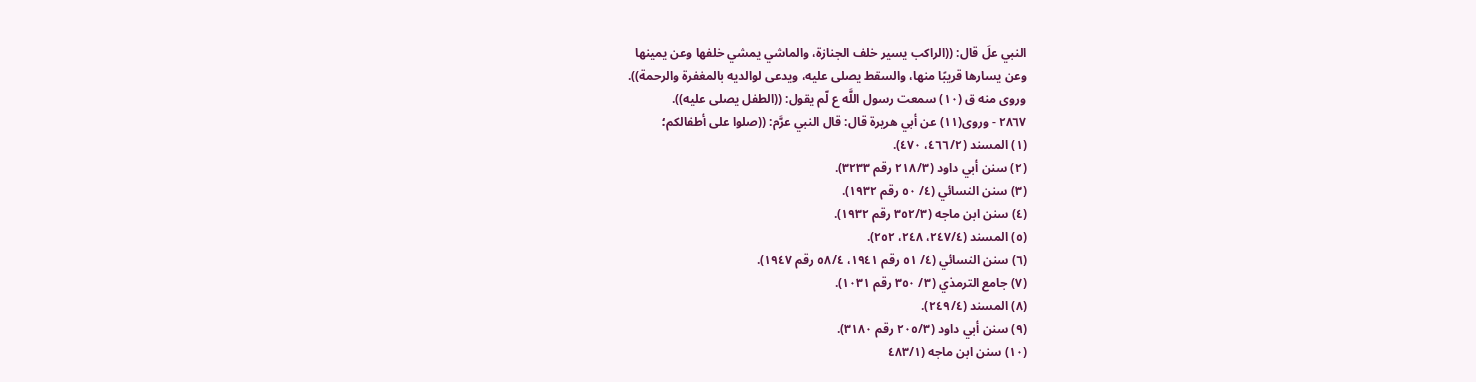النبي علَ قال: ((الراكب يسير خلف الجنازة، والماشي يمشي خلفها وعن يمينها
وعن يسارها قريبًا منها، والسقط يصلى عليه، ويدعى لوالديه بالمغفرة والرحمة)).
وروى منه ق (١٠) سمعت رسول اللَّه ع لّم يقول: ((الطفل يصلى عليه)).
٢٨٦٧ - وروى(١١) عن أبي هريرة قال: قال النبي عرَّم: ((صلوا على أطفالكم؛
(١) المسند (٤٦٦/٢، ٤٧٠).
(٢) سنن أبي داود (٢١٨/٣ رقم ٣٢٣٣).
(٣) سنن النسائي (٤/ ٥٠ رقم ١٩٣٢).
(٤) سنن ابن ماجه (٣٥٢/٣ رقم ١٩٣٢).
(٥) المسند (٢٤٧/٤، ٢٤٨، ٢٥٢).
(٦) سنن النسائي (٤/ ٥١ رقم ١٩٤١، ٥٨/٤ رقم ١٩٤٧).
(٧) جامع الترمذي (٣/ ٣٥٠ رقم ١٠٣١).
(٨) المسند (٢٤٩/٤).
(٩) سنن أبي داود (٢٠٥/٣ رقم ٣١٨٠).
(١٠) سنن ابن ماجه (٤٨٣/١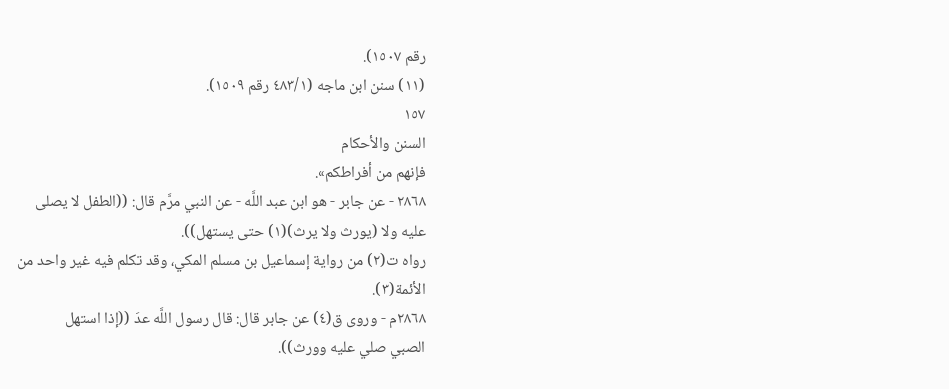رقم ١٥٠٧).
(١١) سنن ابن ماجه (٤٨٣/١ رقم ١٥٠٩).
١٥٧
السنن والأحكام
فإنهم من أفراطکم».
٢٨٦٨ - عن جابر - هو ابن عبد اللَّه - عن النبي مرَّم قال: ((الطفل لا يصلى
علیه ولا (یورث ولا يرث)(١) حتى يستهل)).
رواه ت(٢) من رواية إسماعيل بن مسلم المكي، وقد تكلم فيه غير واحد من
الأئمة(٣).
٢٨٦٨م - وروى ق(٤) عن جابر قال: قال رسول اللَّه عدَ ((إذا استهل
الصبي صلي علیه وورث)).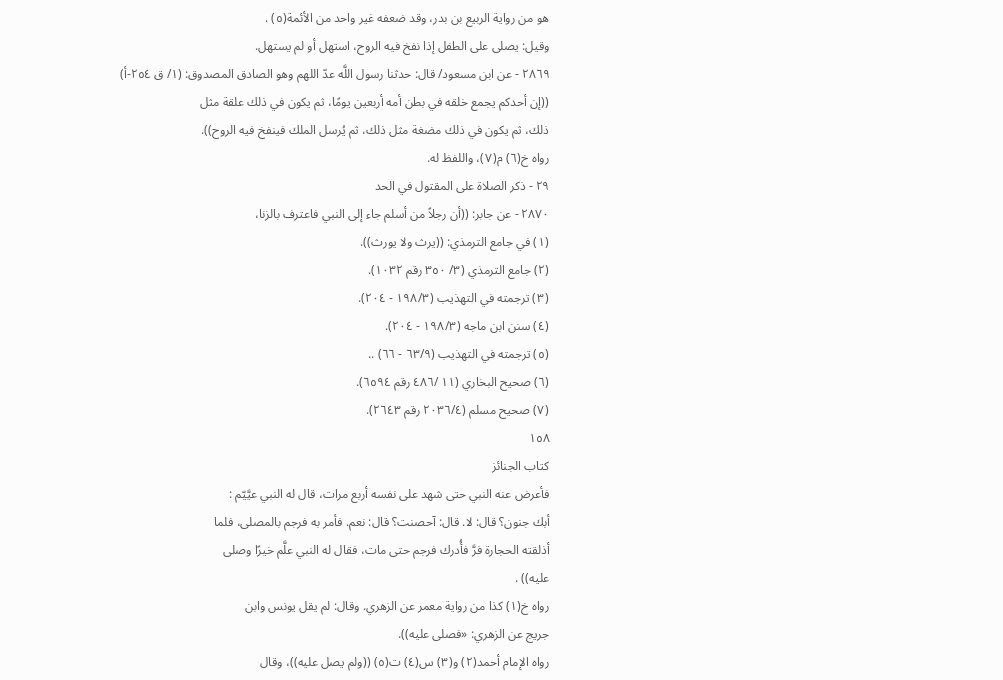هو من رواية الربيع بن بدر، وقد ضعفه غير واحد من الأئمة(٥) .
وقيل: يصلى على الطفل إذا نفخ فيه الروح، استهل أو لم يستهل.
٢٨٦٩ - عن ابن مسعود/ قال: حدثنا رسول اللَّه عدّ اللهم وهو الصادق المصدوق: (١/ ق ٢٥٤-أ)
((إن أحدكم يجمع خلقه في بطن أمه أربعين يومًا، ثم يكون في ذلك علقة مثل
ذلك، ثم یکون في ذلك مضغة مثل ذلك، ثم يُرسل الملك فينفخ فيه الروح)).
رواه خ(٦) م(٧)، واللفظ له.
٢٩ - ذكر الصلاة على المقتول في الحد
٢٨٧٠ - عن جابر: ((أن رجلاً من أسلم جاء إلى النبي فاعترف بالزنا،
(١) في جامع الترمذي: ((يرث ولا يورث)).
(٢) جامع الترمذي (٣/ ٣٥٠ رقم ١٠٣٢).
(٣) ترجمته في التهذيب (١٩٨/٣ - ٢٠٤).
(٤) سنن ابن ماجه (١٩٨/٣ - ٢٠٤).
(٥) ترجمته في التهذيب (٦٣/٩ - ٦٦) ..
(٦) صحيح البخاري (١١ /٤٨٦ رقم ٦٥٩٤).
(٧) صحيح مسلم (٢٠٣٦/٤ رقم ٢٦٤٣).
١٥٨
كتاب الجنائز
فأعرض عنه النبي حتى شهد على نفسه أربع مرات، قال له النبي عيَّيّم :
أبك جنون؟ قال: لا. قال: آحصنت؟ قال: نعم. فأمر به فرجم بالمصلى، فلما
أذلقته الحجارة فرَّ فأُدرك فرجم حتى مات، فقال له النبي علَّم خيرًا وصلى
علیه)) .
رواه خ(١) كذا من رواية معمر عن الزهري. وقال: لم يقل يونس وابن
جريج عن الزهري: «فصلى عليه)).
رواه الإمام أحمد(٢) و(٣) س(٤) ت(٥) ((ولم يصل عليه))، وقال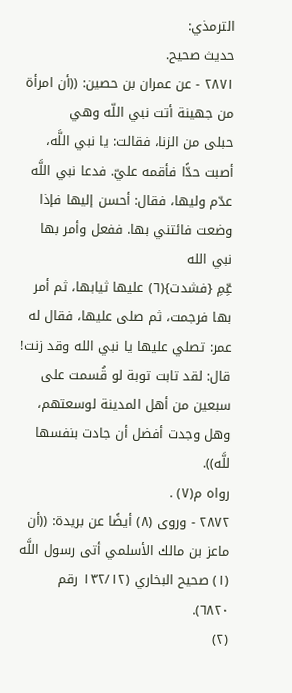الترمذي:
حديث صحيح.
٢٨٧١ - عن عمران بن حصين: ((أن امرأة من جهينة أتت نبي اللّه وهي
حبلى من الزنا، فقالت: يا نبي اللَّه، أصبت حدًّا فأقمه عليّ. فدعا نبي اللَّه
عدّم وليها، فقال: أحسن إليها فإذا وضعت فائتني بها. ففعل وأمر بها نبي الله
عِّمِ {فشدت}(٦) عليها ثيابها، ثم أمر بها فرجمت، ثم صلى عليها، فقال له
عمر: تصلي عليها يا نبي الله وقد زنت! قال: لقد تابت توبة لو قُسمت على
سبعين من أهل المدينة لوسعتهم، وهل وجدت أفضل أن جادت بنفسها للَّه)).
رواه م(٧) .
٢٨٧٢ - وروى (٨) أيضًا عن بريدة: ((أن ماعز بن مالك الأسلمي أتى رسول اللَّه
(١) صحيح البخاري (١٣٢/١٢ رقم ٦٨٢٠).
(٢)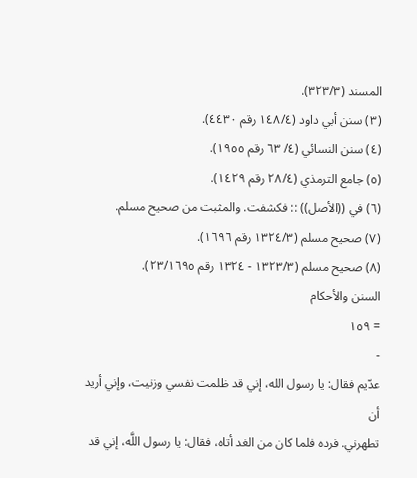المسند (٣٢٣/٣).
(٣) سنن أبي داود (١٤٨/٤ رقم ٤٤٣٠).
(٤) سنن النسائي (٤/ ٦٣ رقم ١٩٥٥).
(٥) جامع الترمذي (٢٨/٤ رقم ١٤٢٩).
(٦) في ((الأصل)) :: فكشفت. والمثبت من صحيح مسلم.
(٧) صحيح مسلم (١٣٢٤/٣ رقم ١٦٩٦).
(٨) صحيح مسلم (١٣٢٣/٣ - ١٣٢٤ رقم ٢٣/١٦٩٥).
السنن والأحكام
= ١٥٩
-
عدّيم فقال: يا رسول الله، إني قد ظلمت نفسي وزنيت، وإني أريد أن
تطهرني. فرده فلما كان من الغد أتاه، فقال: يا رسول اللَّه، إني قد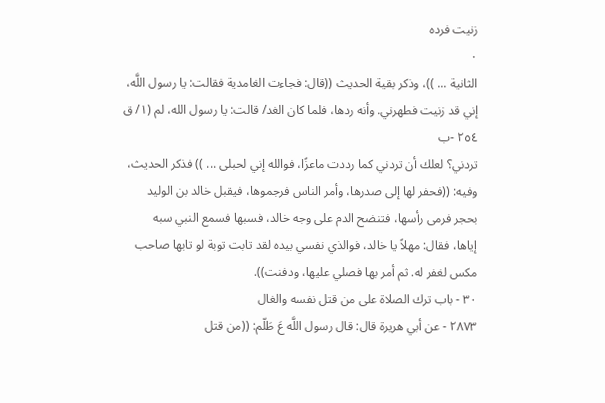زنيت فرده
٠
الثانية ... ))، وذكر بقية الحديث ((قال: فجاءت الغامدية فقالت: يا رسول اللَّه،
إني قد زنيت فطهرني. وأنه ردها، فلما كان الغد/ قالت: يا رسول الله، لم (١/ ق ٢٥٤ -ب
تردني؟ لعلك أن تردني كما رددت ماعزًا، فوالله إني لحبلى ... )) فذكر الحديث،
وفيه: ((فحفر لها إلى صدرها، وأمر الناس فرجموها، فيقبل خالد بن الوليد
بحجر فرمى رأسها، فتنضح الدم على وجه خالد، فسبها فسمع النبي سبه
إياها، فقال: مهلاً يا خالد، فوالذي نفسي بيده لقد تابت توبة لو تابها صاحب
مکس لغفر له. ثم أمر بها فصلي علیها، ودفنت)).
٣٠ - باب ترك الصلاة على من قتل نفسه والغال
٢٨٧٣ - عن أبي هريرة قال: قال رسول اللَّه عَ طَلّم: ((من قتل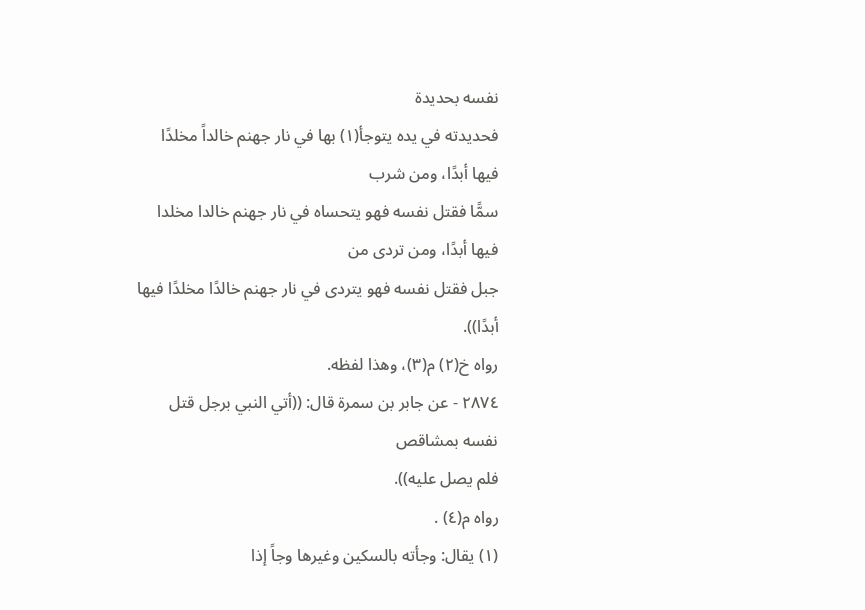نفسه بحديدة
فحديدته في يده يتوجأ(١) بها في نار جهنم خالداً مخلدًا فيها أبدًا، ومن شرب
سمًّا فقتل نفسه فهو یتحساه في نار جهنم خالدا مخلدا فيها أبدًا، ومن تردی من
جبل فقتل نفسه فهو يتردى في نار جهنم خالدًا مخلدًا فيها أبدًا)).
رواه خ(٢) م(٣)، وهذا لفظه.
٢٨٧٤ - عن جابر بن سمرة قال: ((أتي النبي برجل قتل نفسه بمشاقص
فلم يصل عليه)).
رواه م(٤) .
(١) يقال: وجأته بالسكين وغيرها وجاً إذا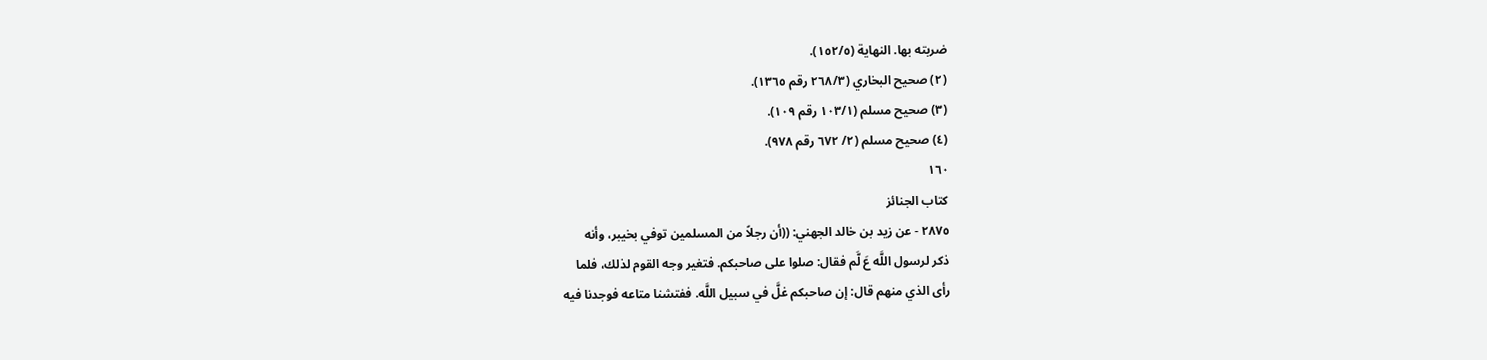ضربته بها. النهاية (١٥٢/٥).
(٢) صحيح البخاري (٢٦٨/٣ رقم ١٣٦٥).
(٣) صحيح مسلم (١٠٣/١ رقم ١٠٩).
(٤) صحيح مسلم (٢/ ٦٧٢ رقم ٩٧٨).
١٦٠
كتاب الجنائز
٢٨٧٥ - عن زيد بن خالد الجهني: ((أن رجلاً من المسلمين توفي بخيبر، وأنه
ذكر لرسول اللَّه عَ لَّم فقال: صلوا على صاحبكم. فتغير وجه القوم لذلك، فلما
رأى الذي منهم قال: إن صاحبكم غلَّ في سبيل اللَّه. ففتشنا متاعه فوجدنا فيه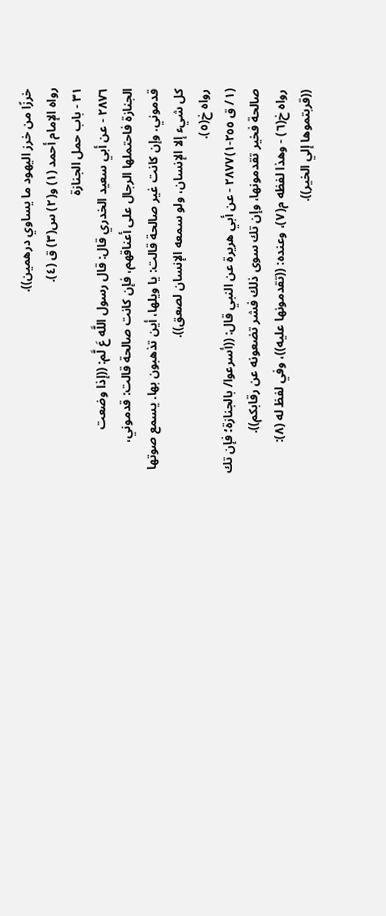خرزًا من خرز اليهود ما يساوي درهمین)).
رواه الإمام أحمد (١) و(٢) س(٣) ق (٤).
٣١ - باب حمل الجنازة
٢٨٧٦ - عن أبي سعيد الخدري قال: قال رسول اللَّه عَ لَّم: ((إذا وضعت
الجنازة فاحتملها الرجال على أعناقهم، فإن كانت صالحة قالت: قدموني،
قدموني. وإن كانت غير صالحة قالت: يا ويلها، أين تذهبون بها. يسمع صوتها
كل شيء إلا الإنسان، ولو سمعه الإنسان لصعق)).
رواه خ(٥).
(١/ ق ٢٥٥-١)٢٨٧٧ - عن أبي هريرة عن النبي قال: ((أسرعوا/ بالجنازة؛ فإن تك
صالحة فخیر تقدمونها، وإن تك سوی ذلك فشر تضعونه عن رقابکم)).
رواه خ(٦) - وهذا لفظه م(٧)، وعنده: ((تقدمونها عليه))، وفي لفظ له (٨):
((قربتموها إلي الخير)).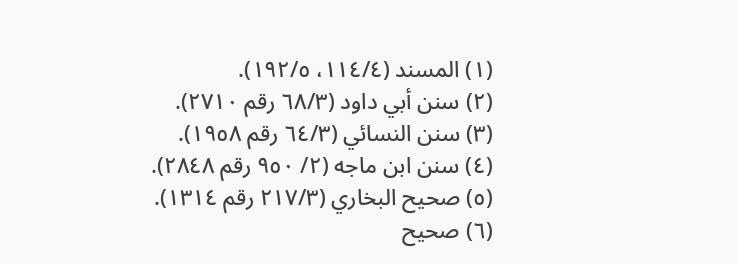(١) المسند (١١٤/٤، ١٩٢/٥).
(٢) سنن أبي داود (٦٨/٣ رقم ٢٧١٠).
(٣) سنن النسائي (٦٤/٣ رقم ١٩٥٨).
(٤) سنن ابن ماجه (٢/ ٩٥٠ رقم ٢٨٤٨).
(٥) صحيح البخاري (٢١٧/٣ رقم ١٣١٤).
(٦) صحيح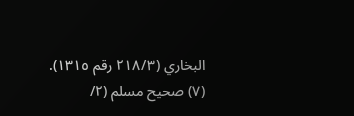البخاري (٢١٨/٣ رقم ١٣١٥).
(٧) صحيح مسلم (٢/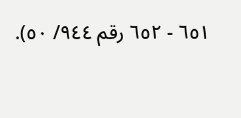٦٥١ - ٦٥٢ رقم ٩٤٤/ ٥٠).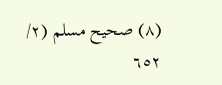(٨) صحيح مسلم (٢/ ٦٥٢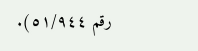رقم ٥١/٩٤٤).